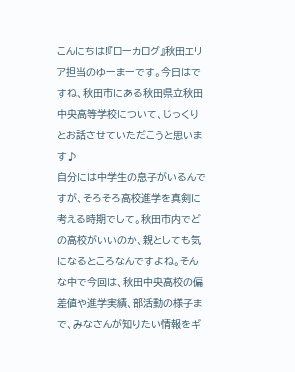こんにちは!『ローカログ』秋田エリア担当のゆーまーです。今日はですね、秋田市にある秋田県立秋田中央高等学校について、じっくりとお話させていただこうと思います♪
自分には中学生の息子がいるんですが、そろそろ高校進学を真剣に考える時期でして。秋田市内でどの高校がいいのか、親としても気になるところなんですよね。そんな中で今回は、秋田中央高校の偏差値や進学実績、部活動の様子まで、みなさんが知りたい情報をギ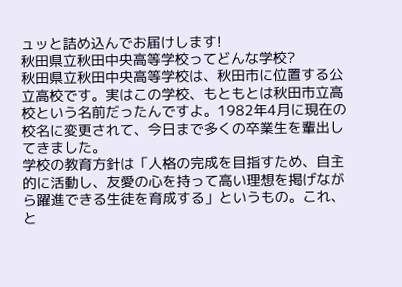ュッと詰め込んでお届けします!
秋田県立秋田中央高等学校ってどんな学校?
秋田県立秋田中央高等学校は、秋田市に位置する公立高校です。実はこの学校、もともとは秋田市立高校という名前だったんですよ。1982年4月に現在の校名に変更されて、今日まで多くの卒業生を輩出してきました。
学校の教育方針は「人格の完成を目指すため、自主的に活動し、友愛の心を持って高い理想を掲げながら躍進できる生徒を育成する」というもの。これ、と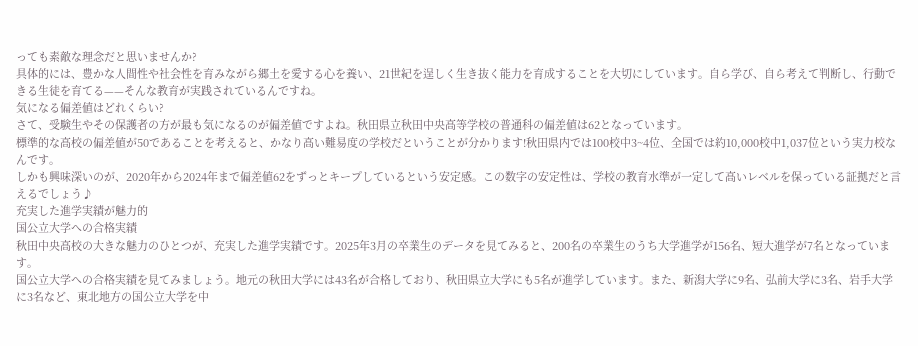っても素敵な理念だと思いませんか?
具体的には、豊かな人間性や社会性を育みながら郷土を愛する心を養い、21世紀を逞しく生き抜く能力を育成することを大切にしています。自ら学び、自ら考えて判断し、行動できる生徒を育てる——そんな教育が実践されているんですね。
気になる偏差値はどれくらい?
さて、受験生やその保護者の方が最も気になるのが偏差値ですよね。秋田県立秋田中央高等学校の普通科の偏差値は62となっています。
標準的な高校の偏差値が50であることを考えると、かなり高い難易度の学校だということが分かります!秋田県内では100校中3~4位、全国では約10,000校中1,037位という実力校なんです。
しかも興味深いのが、2020年から2024年まで偏差値62をずっとキープしているという安定感。この数字の安定性は、学校の教育水準が一定して高いレベルを保っている証拠だと言えるでしょう♪
充実した進学実績が魅力的
国公立大学への合格実績
秋田中央高校の大きな魅力のひとつが、充実した進学実績です。2025年3月の卒業生のデータを見てみると、200名の卒業生のうち大学進学が156名、短大進学が7名となっています。
国公立大学への合格実績を見てみましょう。地元の秋田大学には43名が合格しており、秋田県立大学にも5名が進学しています。また、新潟大学に9名、弘前大学に3名、岩手大学に3名など、東北地方の国公立大学を中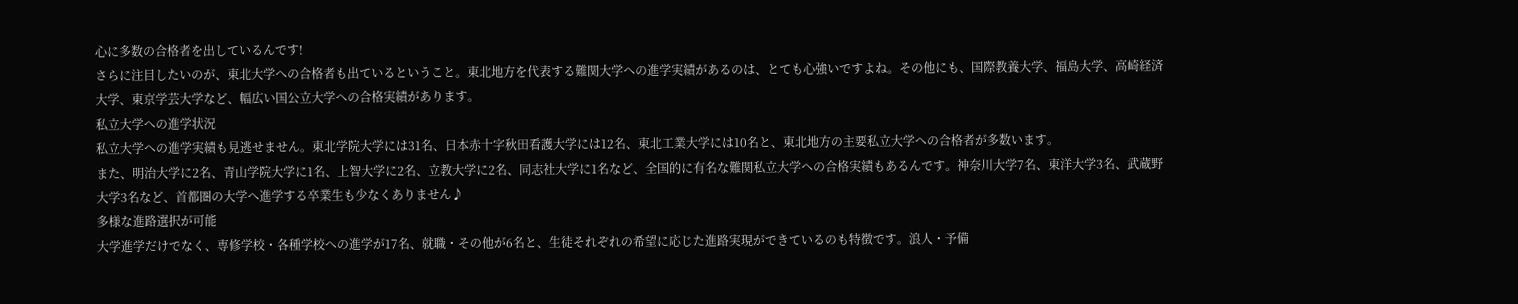心に多数の合格者を出しているんです!
さらに注目したいのが、東北大学への合格者も出ているということ。東北地方を代表する難関大学への進学実績があるのは、とても心強いですよね。その他にも、国際教養大学、福島大学、高崎経済大学、東京学芸大学など、幅広い国公立大学への合格実績があります。
私立大学への進学状況
私立大学への進学実績も見逃せません。東北学院大学には31名、日本赤十字秋田看護大学には12名、東北工業大学には10名と、東北地方の主要私立大学への合格者が多数います。
また、明治大学に2名、青山学院大学に1名、上智大学に2名、立教大学に2名、同志社大学に1名など、全国的に有名な難関私立大学への合格実績もあるんです。神奈川大学7名、東洋大学3名、武蔵野大学3名など、首都圏の大学へ進学する卒業生も少なくありません♪
多様な進路選択が可能
大学進学だけでなく、専修学校・各種学校への進学が17名、就職・その他が6名と、生徒それぞれの希望に応じた進路実現ができているのも特徴です。浪人・予備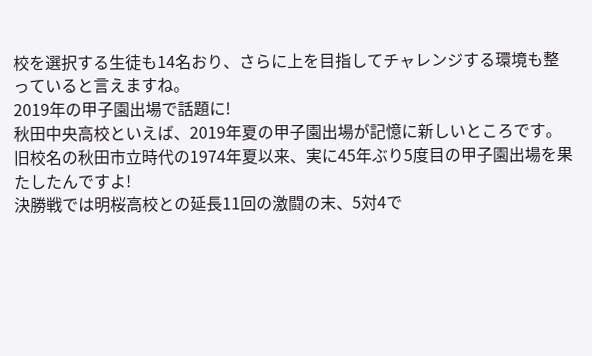校を選択する生徒も14名おり、さらに上を目指してチャレンジする環境も整っていると言えますね。
2019年の甲子園出場で話題に!
秋田中央高校といえば、2019年夏の甲子園出場が記憶に新しいところです。旧校名の秋田市立時代の1974年夏以来、実に45年ぶり5度目の甲子園出場を果たしたんですよ!
決勝戦では明桜高校との延長11回の激闘の末、5対4で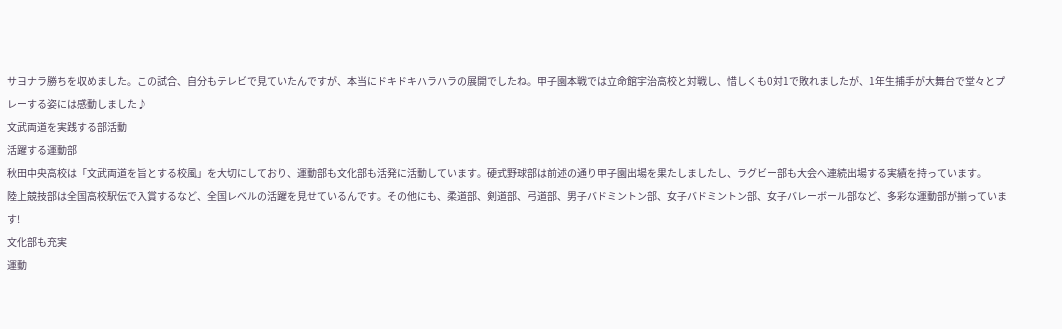サヨナラ勝ちを収めました。この試合、自分もテレビで見ていたんですが、本当にドキドキハラハラの展開でしたね。甲子園本戦では立命館宇治高校と対戦し、惜しくも0対1で敗れましたが、1年生捕手が大舞台で堂々とプレーする姿には感動しました♪
文武両道を実践する部活動
活躍する運動部
秋田中央高校は「文武両道を旨とする校風」を大切にしており、運動部も文化部も活発に活動しています。硬式野球部は前述の通り甲子園出場を果たしましたし、ラグビー部も大会へ連続出場する実績を持っています。
陸上競技部は全国高校駅伝で入賞するなど、全国レベルの活躍を見せているんです。その他にも、柔道部、剣道部、弓道部、男子バドミントン部、女子バドミントン部、女子バレーボール部など、多彩な運動部が揃っています!
文化部も充実
運動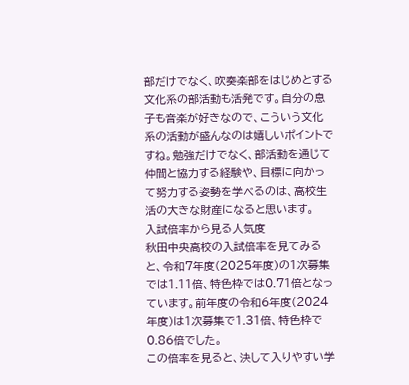部だけでなく、吹奏楽部をはじめとする文化系の部活動も活発です。自分の息子も音楽が好きなので、こういう文化系の活動が盛んなのは嬉しいポイントですね。勉強だけでなく、部活動を通じて仲間と協力する経験や、目標に向かって努力する姿勢を学べるのは、高校生活の大きな財産になると思います。
入試倍率から見る人気度
秋田中央高校の入試倍率を見てみると、令和7年度(2025年度)の1次募集では1.11倍、特色枠では0.71倍となっています。前年度の令和6年度(2024年度)は1次募集で1.31倍、特色枠で0.86倍でした。
この倍率を見ると、決して入りやすい学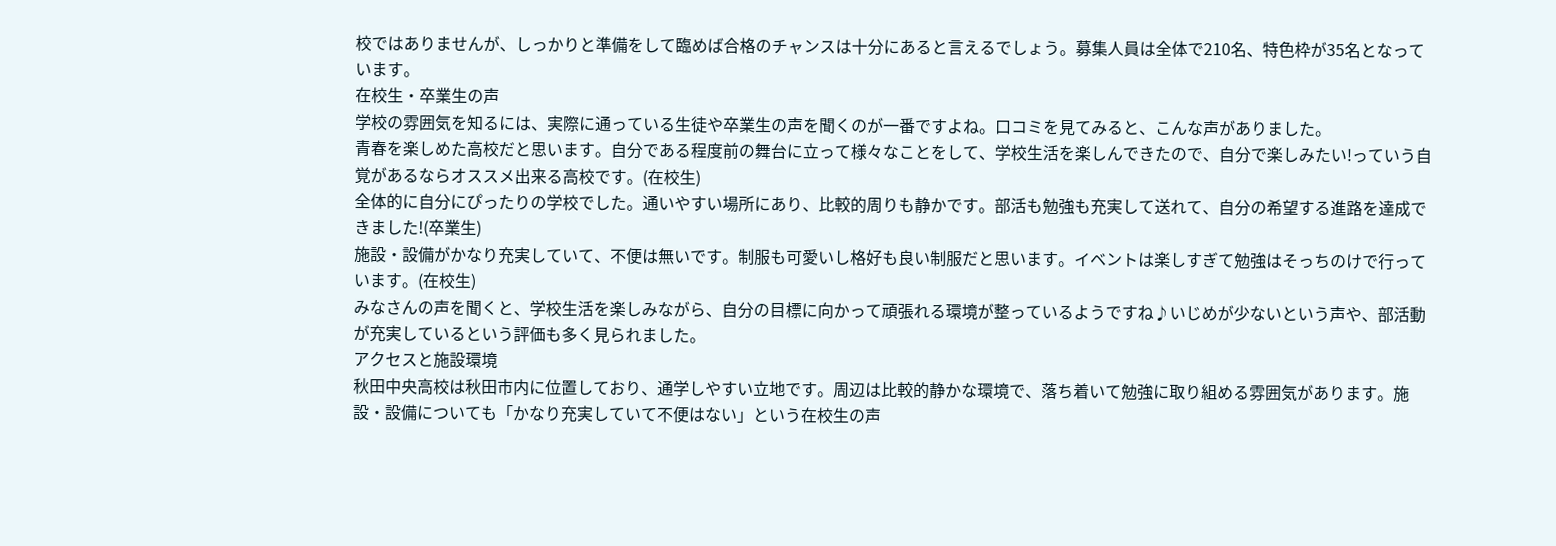校ではありませんが、しっかりと準備をして臨めば合格のチャンスは十分にあると言えるでしょう。募集人員は全体で210名、特色枠が35名となっています。
在校生・卒業生の声
学校の雰囲気を知るには、実際に通っている生徒や卒業生の声を聞くのが一番ですよね。口コミを見てみると、こんな声がありました。
青春を楽しめた高校だと思います。自分である程度前の舞台に立って様々なことをして、学校生活を楽しんできたので、自分で楽しみたい!っていう自覚があるならオススメ出来る高校です。(在校生)
全体的に自分にぴったりの学校でした。通いやすい場所にあり、比較的周りも静かです。部活も勉強も充実して送れて、自分の希望する進路を達成できました!(卒業生)
施設・設備がかなり充実していて、不便は無いです。制服も可愛いし格好も良い制服だと思います。イベントは楽しすぎて勉強はそっちのけで行っています。(在校生)
みなさんの声を聞くと、学校生活を楽しみながら、自分の目標に向かって頑張れる環境が整っているようですね♪いじめが少ないという声や、部活動が充実しているという評価も多く見られました。
アクセスと施設環境
秋田中央高校は秋田市内に位置しており、通学しやすい立地です。周辺は比較的静かな環境で、落ち着いて勉強に取り組める雰囲気があります。施設・設備についても「かなり充実していて不便はない」という在校生の声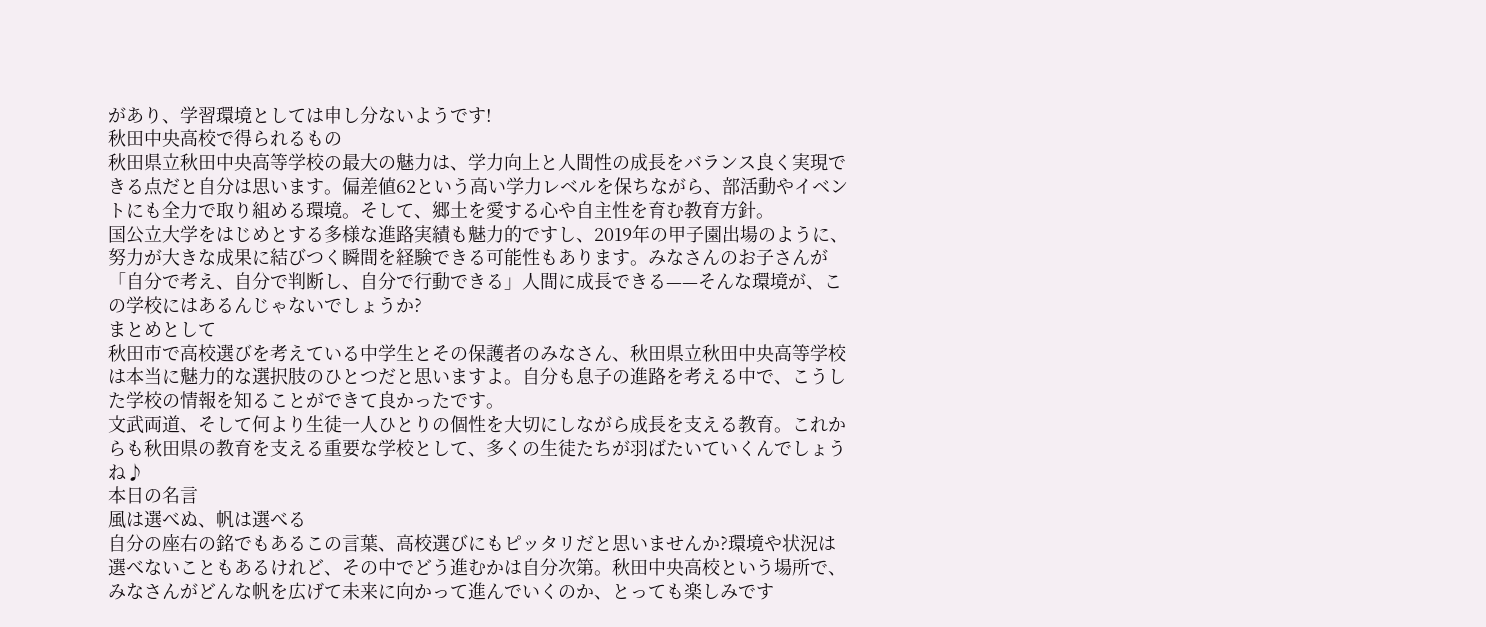があり、学習環境としては申し分ないようです!
秋田中央高校で得られるもの
秋田県立秋田中央高等学校の最大の魅力は、学力向上と人間性の成長をバランス良く実現できる点だと自分は思います。偏差値62という高い学力レベルを保ちながら、部活動やイベントにも全力で取り組める環境。そして、郷土を愛する心や自主性を育む教育方針。
国公立大学をはじめとする多様な進路実績も魅力的ですし、2019年の甲子園出場のように、努力が大きな成果に結びつく瞬間を経験できる可能性もあります。みなさんのお子さんが「自分で考え、自分で判断し、自分で行動できる」人間に成長できる——そんな環境が、この学校にはあるんじゃないでしょうか?
まとめとして
秋田市で高校選びを考えている中学生とその保護者のみなさん、秋田県立秋田中央高等学校は本当に魅力的な選択肢のひとつだと思いますよ。自分も息子の進路を考える中で、こうした学校の情報を知ることができて良かったです。
文武両道、そして何より生徒一人ひとりの個性を大切にしながら成長を支える教育。これからも秋田県の教育を支える重要な学校として、多くの生徒たちが羽ばたいていくんでしょうね♪
本日の名言
風は選べぬ、帆は選べる
自分の座右の銘でもあるこの言葉、高校選びにもピッタリだと思いませんか?環境や状況は選べないこともあるけれど、その中でどう進むかは自分次第。秋田中央高校という場所で、みなさんがどんな帆を広げて未来に向かって進んでいくのか、とっても楽しみです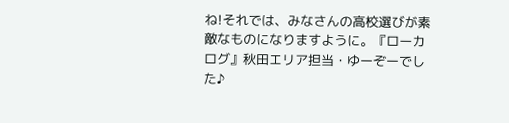ね!それでは、みなさんの高校選びが素敵なものになりますように。『ローカログ』秋田エリア担当・ゆーぞーでした♪